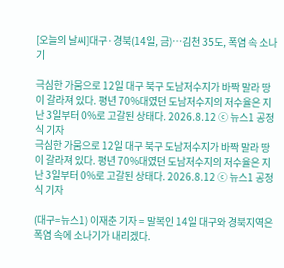[오늘의 날씨]대구·경북(14일, 금)…김천 35도, 폭염 속 소나기

극심한 가뭄으로 12일 대구 북구 도남저수지가 바짝 말라 땅이 갈라져 있다. 평년 70%대였던 도남저수지의 저수율은 지난 3일부터 0%로 고갈된 상태다. 2026.8.12 ⓒ 뉴스1 공정식 기자
극심한 가뭄으로 12일 대구 북구 도남저수지가 바짝 말라 땅이 갈라져 있다. 평년 70%대였던 도남저수지의 저수율은 지난 3일부터 0%로 고갈된 상태다. 2026.8.12 ⓒ 뉴스1 공정식 기자

(대구=뉴스1) 이재춘 기자 = 말복인 14일 대구와 경북지역은 폭염 속에 소나기가 내리겠다.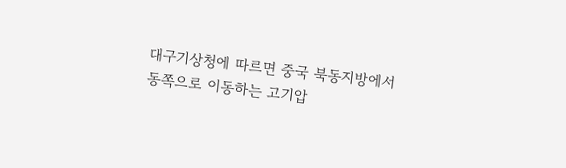대구기상청에 따르면 중국 북동지방에서 동쪽으로 이동하는 고기압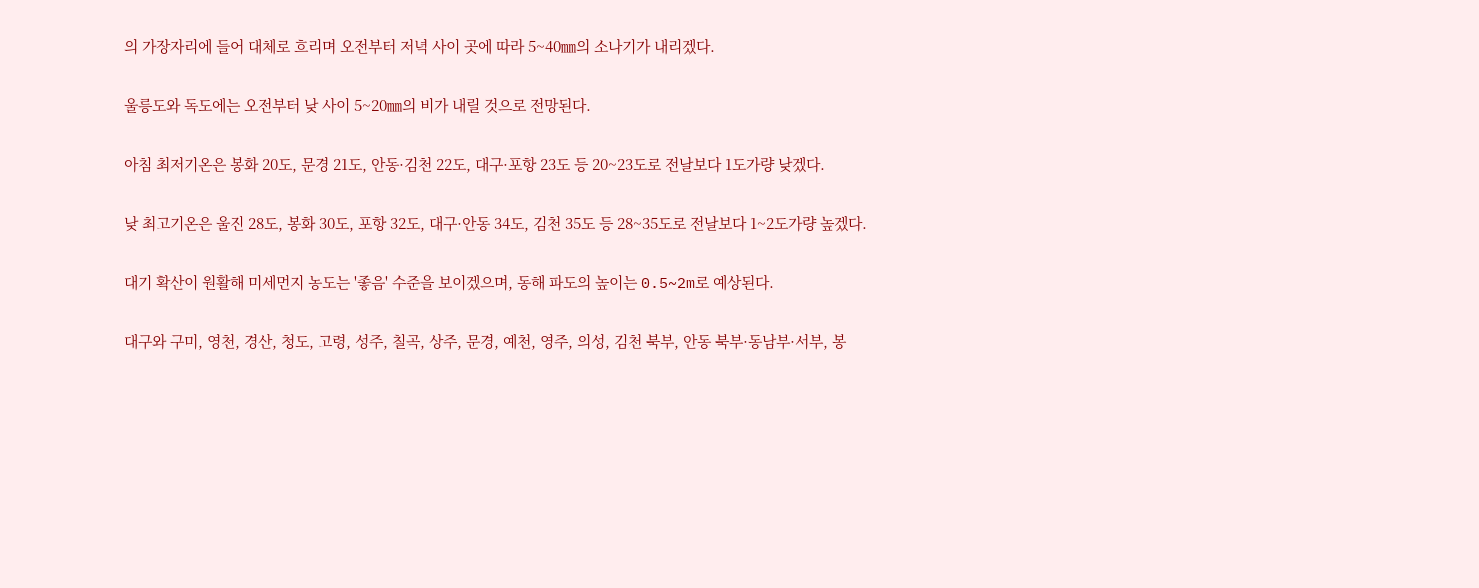의 가장자리에 들어 대체로 흐리며 오전부터 저녁 사이 곳에 따라 5~40㎜의 소나기가 내리겠다.

울릉도와 독도에는 오전부터 낮 사이 5~20㎜의 비가 내릴 것으로 전망된다.

아침 최저기온은 봉화 20도, 문경 21도, 안동·김천 22도, 대구·포항 23도 등 20~23도로 전날보다 1도가량 낮겠다.

낮 최고기온은 울진 28도, 봉화 30도, 포항 32도, 대구·안동 34도, 김천 35도 등 28~35도로 전날보다 1~2도가량 높겠다.

대기 확산이 원활해 미세먼지 농도는 '좋음' 수준을 보이겠으며, 동해 파도의 높이는 0.5~2m로 예상된다.

대구와 구미, 영천, 경산, 청도, 고령, 성주, 칠곡, 상주, 문경, 예천, 영주, 의성, 김천 북부, 안동 북부·동남부·서부, 봉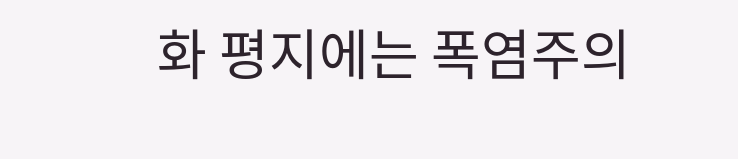화 평지에는 폭염주의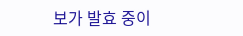보가 발효 중이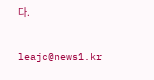다.

leajc@news1.kr